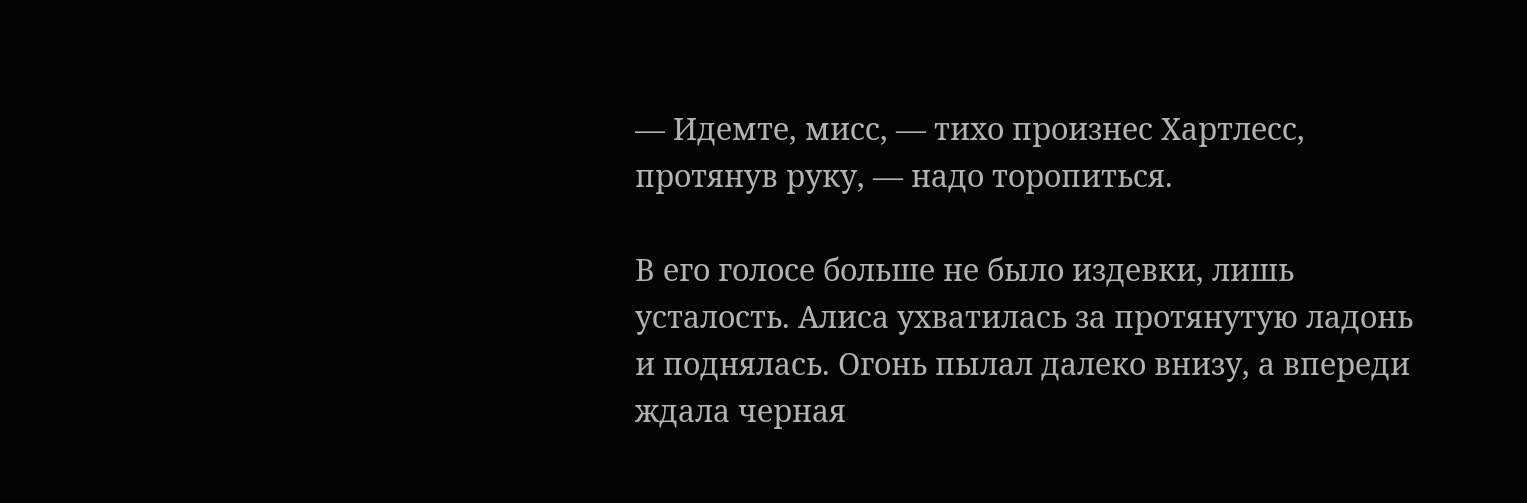— Идемте, мисс, — тихо произнес Хартлесс, протянув руку, — надо торопиться.

В его голосе больше не было издевки, лишь усталость. Алиса ухватилась за протянутую ладонь и поднялась. Огонь пылал далеко внизу, а впереди ждала черная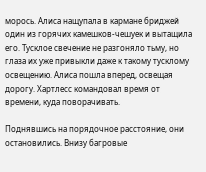морось. Алиса нащупала в кармане бриджей один из горячих камешков-чешуек и вытащила его. Тусклое свечение не разгоняло тьму, но глаза их уже привыкли даже к такому тусклому освещению. Алиса пошла вперед, освещая дорогу. Хартлесс командовал время от времени, куда поворачивать.

Поднявшись на порядочное расстояние, они остановились. Внизу багровые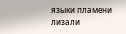языки пламени лизали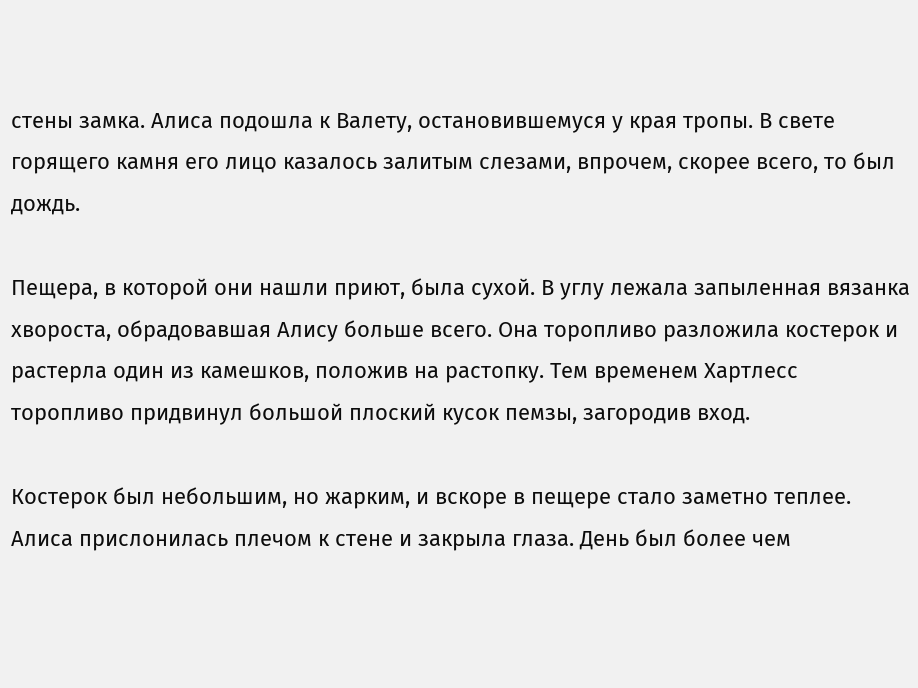стены замка. Алиса подошла к Валету, остановившемуся у края тропы. В свете горящего камня его лицо казалось залитым слезами, впрочем, скорее всего, то был дождь.

Пещера, в которой они нашли приют, была сухой. В углу лежала запыленная вязанка хвороста, обрадовавшая Алису больше всего. Она торопливо разложила костерок и растерла один из камешков, положив на растопку. Тем временем Хартлесс торопливо придвинул большой плоский кусок пемзы, загородив вход.

Костерок был небольшим, но жарким, и вскоре в пещере стало заметно теплее. Алиса прислонилась плечом к стене и закрыла глаза. День был более чем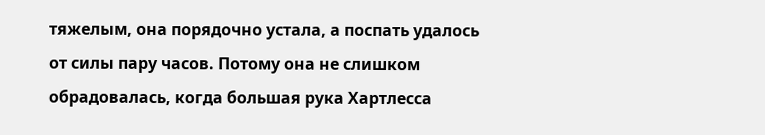тяжелым, она порядочно устала, а поспать удалось от силы пару часов. Потому она не слишком обрадовалась, когда большая рука Хартлесса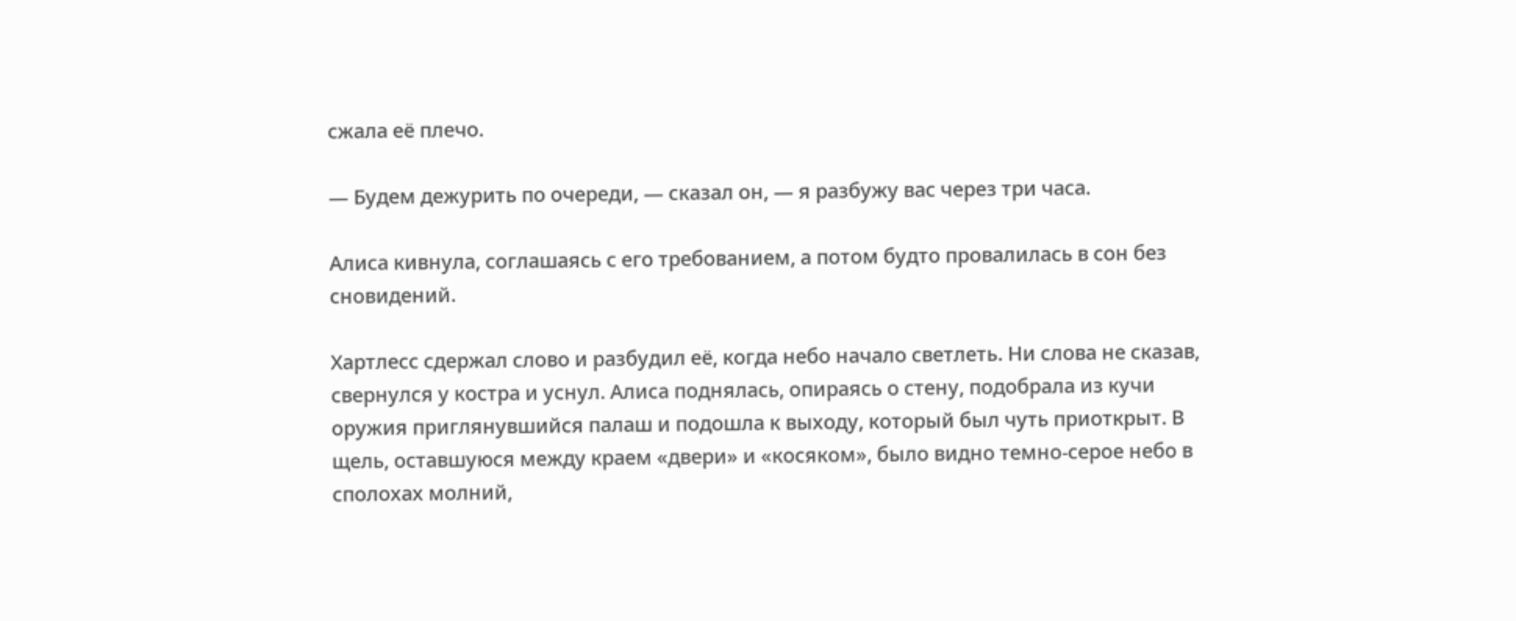сжала её плечо.

— Будем дежурить по очереди, — сказал он, — я разбужу вас через три часа.

Алиса кивнула, соглашаясь с его требованием, а потом будто провалилась в сон без сновидений.

Хартлесс сдержал слово и разбудил её, когда небо начало светлеть. Ни слова не сказав, свернулся у костра и уснул. Алиса поднялась, опираясь о стену, подобрала из кучи оружия приглянувшийся палаш и подошла к выходу, который был чуть приоткрыт. В щель, оставшуюся между краем «двери» и «косяком», было видно темно-серое небо в сполохах молний,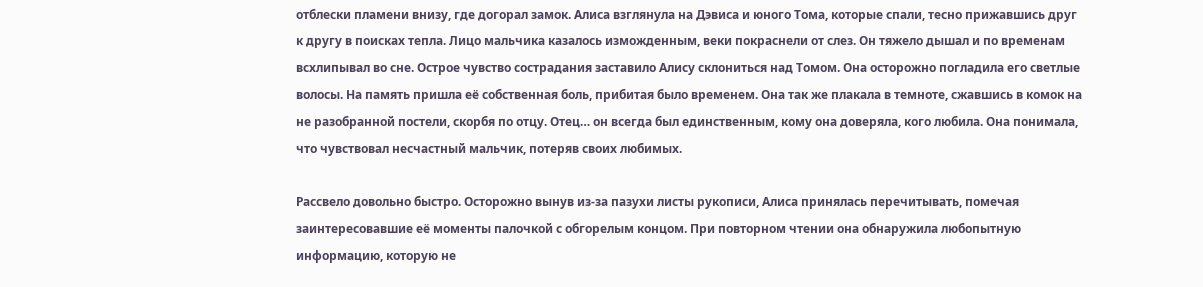отблески пламени внизу, где догорал замок. Алиса взглянула на Дэвиса и юного Тома, которые спали, тесно прижавшись друг к другу в поисках тепла. Лицо мальчика казалось изможденным, веки покраснели от слез. Он тяжело дышал и по временам всхлипывал во сне. Острое чувство сострадания заставило Алису склониться над Томом. Она осторожно погладила его светлые волосы. На память пришла её собственная боль, прибитая было временем. Она так же плакала в темноте, сжавшись в комок на не разобранной постели, скорбя по отцу. Отец… он всегда был единственным, кому она доверяла, кого любила. Она понимала, что чувствовал несчастный мальчик, потеряв своих любимых.

Рассвело довольно быстро. Осторожно вынув из-за пазухи листы рукописи, Алиса принялась перечитывать, помечая заинтересовавшие её моменты палочкой с обгорелым концом. При повторном чтении она обнаружила любопытную информацию, которую не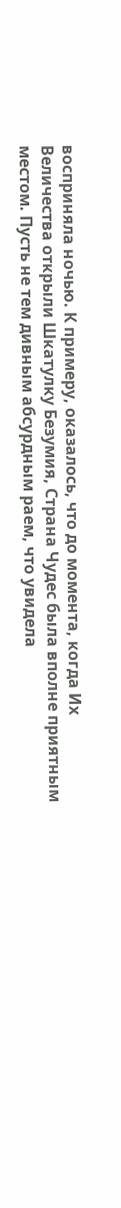восприняла ночью. К примеру, оказалось, что до момента, когда Их Величества открыли Шкатулку Безумия, Страна Чудес была вполне приятным местом. Пусть не тем дивным абсурдным раем, что увидела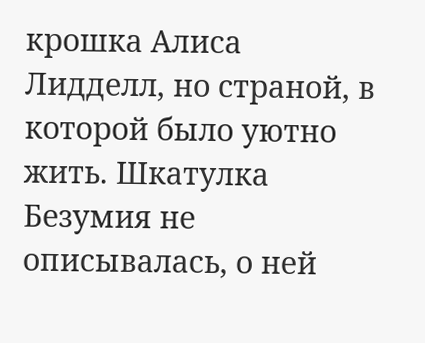крошка Алиса Лидделл, но страной, в которой было уютно жить. Шкатулка Безумия не описывалась, о ней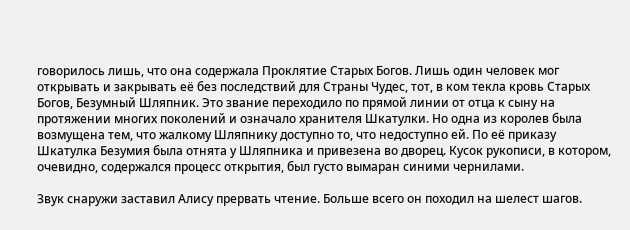говорилось лишь, что она содержала Проклятие Старых Богов. Лишь один человек мог открывать и закрывать её без последствий для Страны Чудес, тот, в ком текла кровь Старых Богов, Безумный Шляпник. Это звание переходило по прямой линии от отца к сыну на протяжении многих поколений и означало хранителя Шкатулки. Но одна из королев была возмущена тем, что жалкому Шляпнику доступно то, что недоступно ей. По её приказу Шкатулка Безумия была отнята у Шляпника и привезена во дворец. Кусок рукописи, в котором, очевидно, содержался процесс открытия, был густо вымаран синими чернилами.

Звук снаружи заставил Алису прервать чтение. Больше всего он походил на шелест шагов.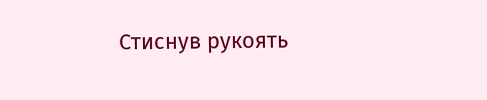Стиснув рукоять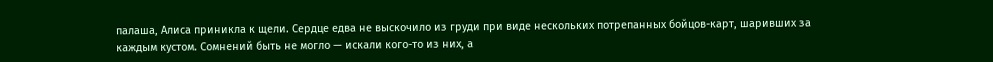палаша, Алиса приникла к щели. Сердце едва не выскочило из груди при виде нескольких потрепанных бойцов-карт, шаривших за каждым кустом. Сомнений быть не могло — искали кого-то из них, а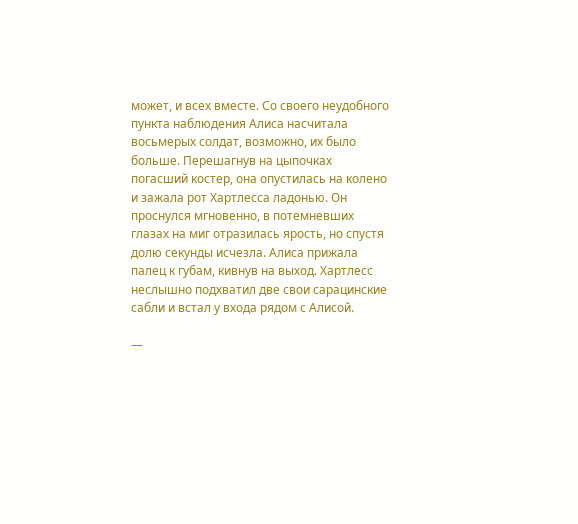может, и всех вместе. Со своего неудобного пункта наблюдения Алиса насчитала восьмерых солдат, возможно, их было больше. Перешагнув на цыпочках погасший костер, она опустилась на колено и зажала рот Хартлесса ладонью. Он проснулся мгновенно, в потемневших глазах на миг отразилась ярость, но спустя долю секунды исчезла. Алиса прижала палец к губам, кивнув на выход. Хартлесс неслышно подхватил две свои сарацинские сабли и встал у входа рядом с Алисой.

—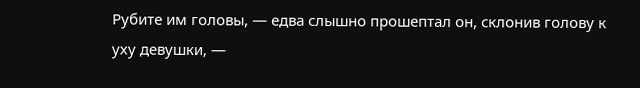Рубите им головы, — едва слышно прошептал он, склонив голову к уху девушки, —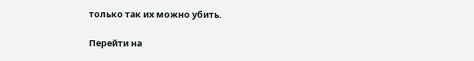только так их можно убить.

Перейти на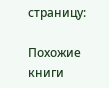страницу:

Похожие книги